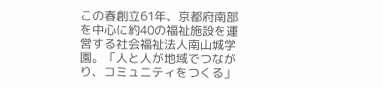この春創立61年、京都府南部を中心に約40の福祉施設を運営する社会福祉法人南山城学園。「人と人が地域でつながり、コミュニティをつくる」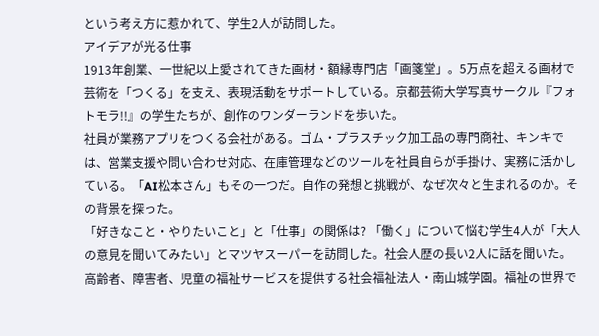という考え方に惹かれて、学生2人が訪問した。
アイデアが光る仕事
1913年創業、一世紀以上愛されてきた画材・額縁専門店「画箋堂」。5万点を超える画材で芸術を「つくる」を支え、表現活動をサポートしている。京都芸術大学写真サークル『フォトモラ!!』の学生たちが、創作のワンダーランドを歩いた。
社員が業務アプリをつくる会社がある。ゴム・プラスチック加工品の専門商社、キンキでは、営業支援や問い合わせ対応、在庫管理などのツールを社員自らが手掛け、実務に活かしている。「AI松本さん」もその一つだ。自作の発想と挑戦が、なぜ次々と生まれるのか。その背景を探った。
「好きなこと・やりたいこと」と「仕事」の関係は? 「働く」について悩む学生4人が「大人の意見を聞いてみたい」とマツヤスーパーを訪問した。社会人歴の長い2人に話を聞いた。
高齢者、障害者、児童の福祉サービスを提供する社会福祉法人・南山城学園。福祉の世界で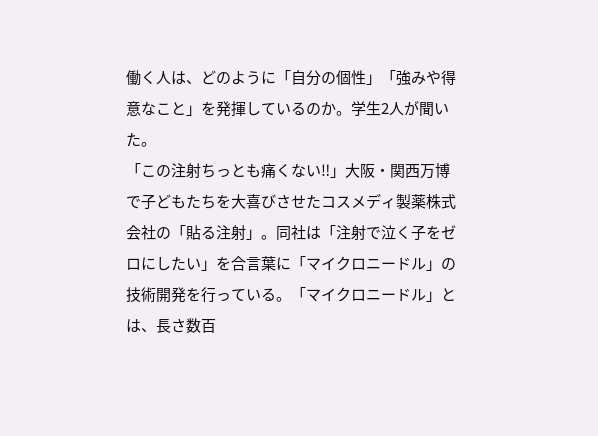働く人は、どのように「自分の個性」「強みや得意なこと」を発揮しているのか。学生2人が聞いた。
「この注射ちっとも痛くない‼」大阪・関西万博で子どもたちを大喜びさせたコスメディ製薬株式会社の「貼る注射」。同社は「注射で泣く子をゼロにしたい」を合言葉に「マイクロニードル」の技術開発を行っている。「マイクロニードル」とは、長さ数百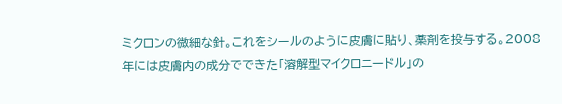ミクロンの微細な針。これをシールのように皮膚に貼り、薬剤を投与する。2008年には皮膚内の成分でできた「溶解型マイクロニードル」の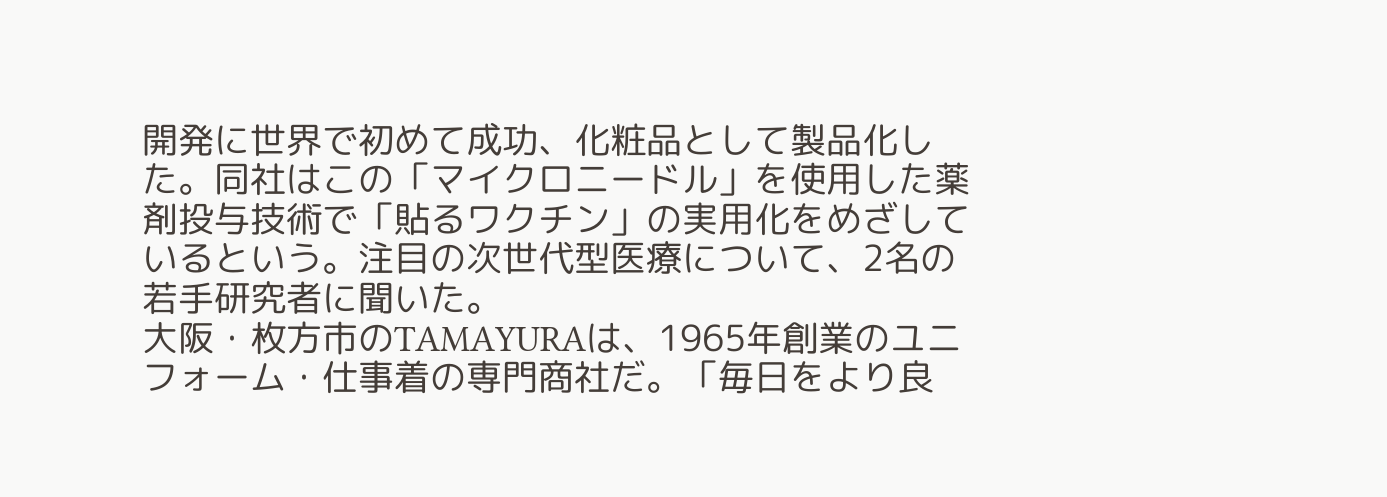開発に世界で初めて成功、化粧品として製品化した。同社はこの「マイクロニードル」を使用した薬剤投与技術で「貼るワクチン」の実用化をめざしているという。注目の次世代型医療について、2名の若手研究者に聞いた。
大阪・枚方市のTAMAYURAは、1965年創業のユニフォーム・仕事着の専門商社だ。「毎日をより良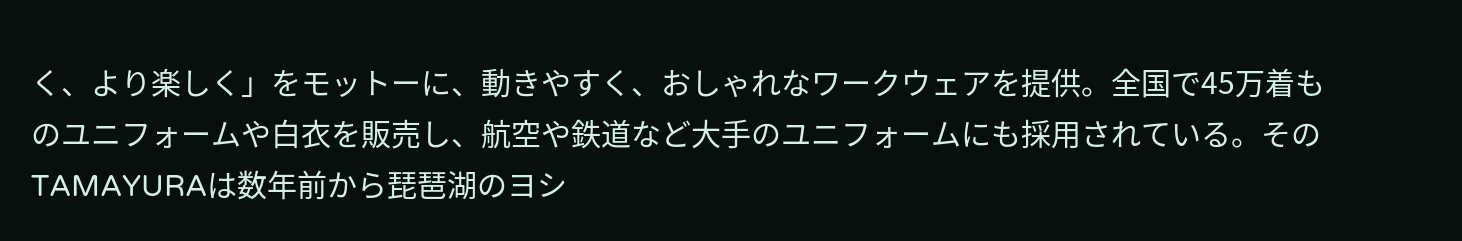く、より楽しく」をモットーに、動きやすく、おしゃれなワークウェアを提供。全国で45万着ものユニフォームや白衣を販売し、航空や鉄道など大手のユニフォームにも採用されている。そのTAMAYURAは数年前から琵琶湖のヨシ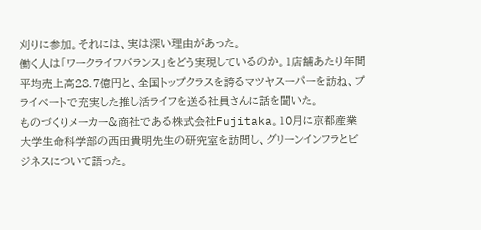刈りに参加。それには、実は深い理由があった。
働く人は「ワークライフバランス」をどう実現しているのか。1店舗あたり年間平均売上高28.7億円と、全国トップクラスを誇るマツヤスーパーを訪ね、プライベートで充実した推し活ライフを送る社員さんに話を聞いた。
ものづくりメーカー&商社である株式会社Fujitaka。10月に京都産業大学生命科学部の西田貴明先生の研究室を訪問し、グリーンインフラとビジネスについて語った。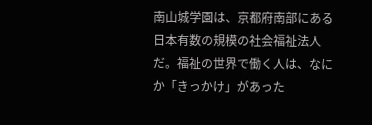南山城学園は、京都府南部にある日本有数の規模の社会福祉法人だ。福祉の世界で働く人は、なにか「きっかけ」があった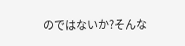のではないか?そんな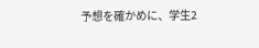予想を確かめに、学生2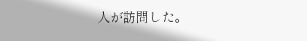人が訪問した。